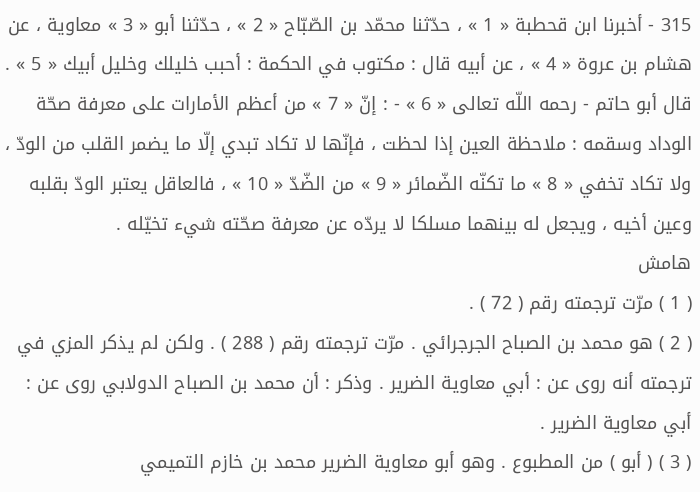315 - أخبرنا ابن قحطبة « 1 » ، حدّثنا محمّد بن الصّبّاح « 2 » ، حدّثنا أبو « 3 » معاوية ، عن هشام بن عروة « 4 » ، عن أبيه قال : مكتوب في الحكمة : أحبب خليلك وخليل أبيك « 5 » .
قال أبو حاتم - رحمه اللّه تعالى « 6 » - : إنّ « 7 » من أعظم الأمارات على معرفة صحّة الوداد وسقمه : ملاحظة العين إذا لحظت ، فإنّها لا تكاد تبدي إلّا ما يضمر القلب من الودّ ، ولا تكاد تخفي « 8 » ما تكنّه الضّمائر « 9 » من الضّدّ « 10 » ، فالعاقل يعتبر الودّ بقلبه وعين أخيه ، ويجعل له بينهما مسلكا لا يردّه عن معرفة صحّته شيء تخيّله .
هامش
( 1 ) مرّت ترجمته رقم ( 72 ) .
( 2 ) هو محمد بن الصباح الجرجرائي . مرّت ترجمته رقم ( 288 ) . ولكن لم يذكر المزي في ترجمته أنه روى عن : أبي معاوية الضرير . وذكر : أن محمد بن الصباح الدولابي روى عن : أبي معاوية الضرير .
( 3 ) ( أبو ) من المطبوع . وهو أبو معاوية الضرير محمد بن خازم التميمي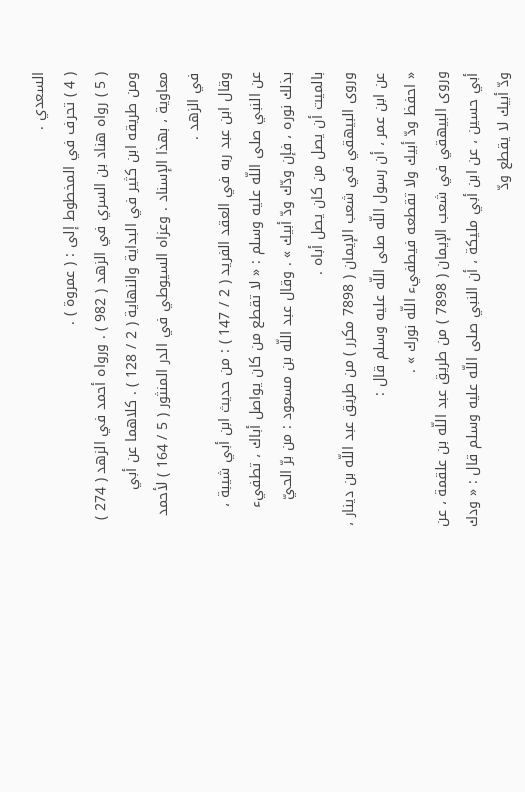السعدي .
( 4 ) تحرف في المخطوط إلى : ( عمروة ) .
( 5 ) رواه هناد بن السري في الزهد ( 982 ) . ورواه أحمد في الزهد ( 274 ) ومن طريقه ابن كثير في البداية والنهاية ( 2 / 128 ) . كلاهما عن أبي معاوية ، بهذا الإسناد . وعزاه السيوطي في الدر المنثور ( 5 / 164 ) لأحمد في الزهد .
وقال ابن عبد ربه في العقد الفريد ( 2 / 147 ) : من حديث ابن أبي شيبة ، عن النبي صلى اللّه عليه وسلم : « لا تقطع من كان يواصل أباك ، تطفيء بذلك نوره ، فإن ودّك ودّ أبيك » . وقال عبد اللّه بن مسعود : من برّ الحيّ بالميت أن يصل من كان يصل أباه .
وروى البيهقي في شعب الإيمان ( 7898 مكرر ) من طريق عبد اللّه بن دينار ، عن ابن عمر ، أن رسول اللّه صلى اللّه عليه وسلم قال :
« احفظ ودّ أبيك ولا تقطعه فيطفيء اللّه نورك » .
وروى البيهقي في شعب الإيمان ( 7898 ) من طريق عبد اللّه بن علقمة ، عن أبي حسين ، عن ابن أبي مليكة ، أن النبي صلى اللّه عليه وسلم قال : « ودك ودّ أبيك لا يقطع ودّ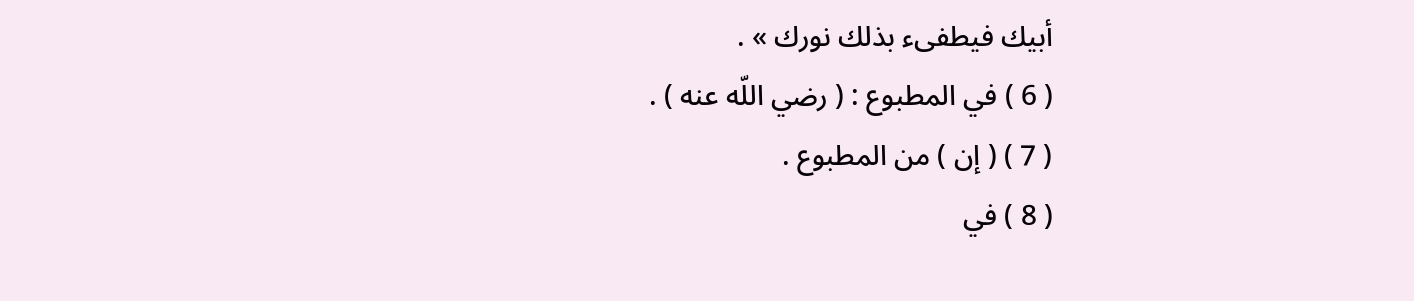أبيك فيطفىء بذلك نورك » .
( 6 ) في المطبوع : ( رضي اللّه عنه ) .
( 7 ) ( إن ) من المطبوع .
( 8 ) في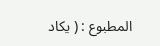المطبوع : ( يكاد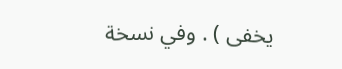يخفى ) . وفي نسخة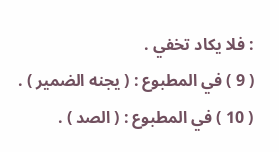: فلا يكاد تخفي .
( 9 ) في المطبوع : ( يجنه الضمير ) .
( 10 ) في المطبوع : ( الصد ) .